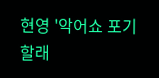현영 '악어쇼 포기할래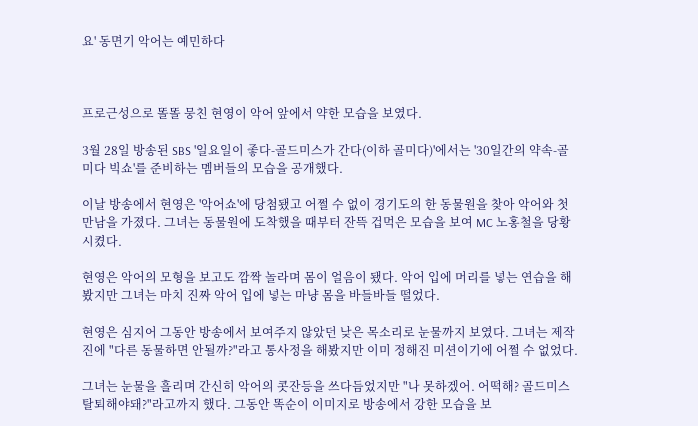요' 동면기 악어는 예민하다



프로근성으로 똘똘 뭉친 현영이 악어 앞에서 약한 모습을 보였다.

3월 28일 방송된 SBS '일요일이 좋다-골드미스가 간다(이하 골미다)'에서는 '30일간의 약속-골미다 빅쇼'를 준비하는 멤버들의 모습을 공개했다.

이날 방송에서 현영은 '악어쇼'에 당첨됐고 어쩔 수 없이 경기도의 한 동물원을 찾아 악어와 첫 만남을 가졌다. 그녀는 동물원에 도착했을 때부터 잔뜩 겁먹은 모습을 보여 MC 노홍철을 당황시켰다.

현영은 악어의 모형을 보고도 깜짝 놀라며 몸이 얼음이 됐다. 악어 입에 머리를 넣는 연습을 해봤지만 그녀는 마치 진짜 악어 입에 넣는 마냥 몸을 바들바들 떨었다.

현영은 심지어 그동안 방송에서 보여주지 않았던 낮은 목소리로 눈물까지 보였다. 그녀는 제작진에 "다른 동물하면 안될까?"라고 통사정을 해봤지만 이미 정해진 미션이기에 어쩔 수 없었다.

그녀는 눈물을 흘리며 간신히 악어의 콧잔등을 쓰다듬었지만 "나 못하겠어. 어떡해? 골드미스 탈퇴해야돼?"라고까지 했다. 그동안 똑순이 이미지로 방송에서 강한 모습을 보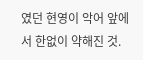였던 현영이 악어 앞에서 한없이 약해진 것.